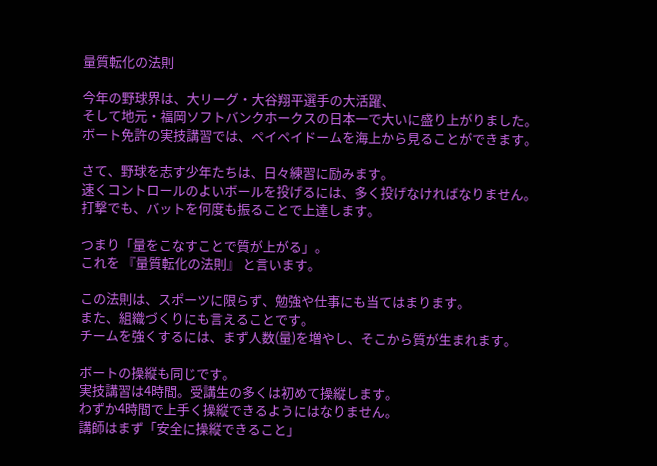量質転化の法則

今年の野球界は、大リーグ・大谷翔平選手の大活躍、
そして地元・福岡ソフトバンクホークスの日本一で大いに盛り上がりました。
ボート免許の実技講習では、ペイペイドームを海上から見ることができます。

さて、野球を志す少年たちは、日々練習に励みます。
速くコントロールのよいボールを投げるには、多く投げなければなりません。
打撃でも、バットを何度も振ることで上達します。

つまり「量をこなすことで質が上がる」。
これを 『量質転化の法則』 と言います。

この法則は、スポーツに限らず、勉強や仕事にも当てはまります。
また、組織づくりにも言えることです。
チームを強くするには、まず人数(量)を増やし、そこから質が生まれます。

ボートの操縦も同じです。
実技講習は4時間。受講生の多くは初めて操縦します。
わずか4時間で上手く操縦できるようにはなりません。
講師はまず「安全に操縦できること」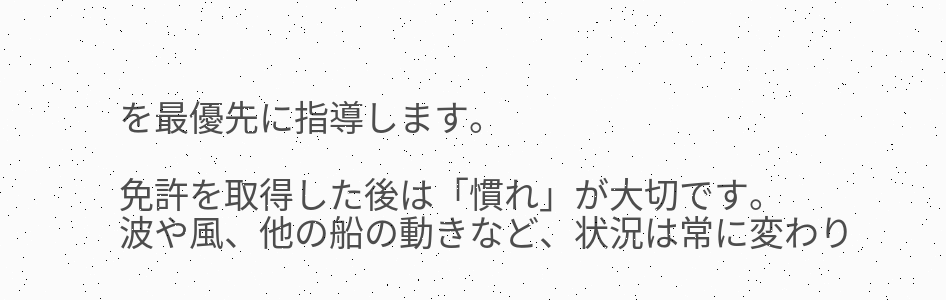を最優先に指導します。

免許を取得した後は「慣れ」が大切です。
波や風、他の船の動きなど、状況は常に変わり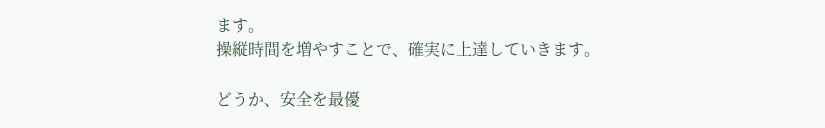ます。
操縦時間を増やすことで、確実に上達していきます。

どうか、安全を最優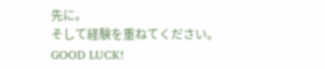先に。
そして経験を重ねてください。
GOOD LUCK!